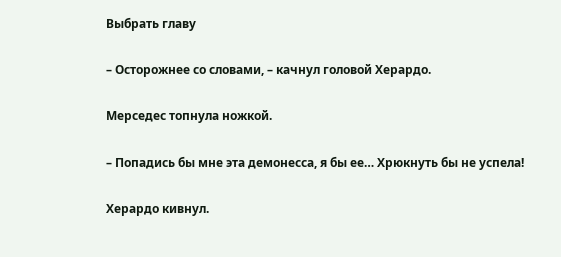Выбрать главу

– Осторожнее со словами, – качнул головой Херардо.

Мерседес топнула ножкой.

– Попадись бы мне эта демонесса, я бы ее… Хрюкнуть бы не успела!

Херардо кивнул.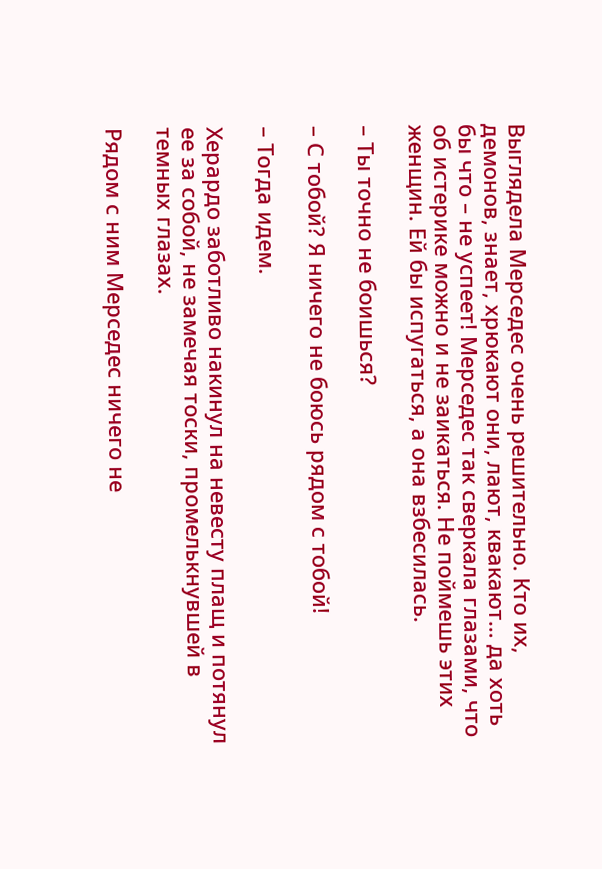Выглядела Мерседес очень решительно. Кто их, демонов, знает, хрюкают они, лают, квакают… да хоть бы что – не успеет! Мерседес так сверкала глазами, что об истерике можно и не заикаться. Не поймешь этих женщин. Ей бы испугаться, а она взбесилась.

– Ты точно не боишься?

– С тобой? Я ничего не боюсь рядом с тобой!

– Тогда идем.

Херардо заботливо накинул на невесту плащ и потянул ее за собой, не замечая тоски, промелькнувшей в темных глазах.

Рядом с ним Мерседес ничего не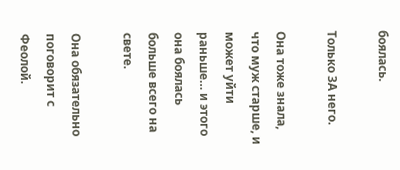боялась.

Только ЗА него.

Она тоже знала, что муж старше, и может уйти раньше… и этого она боялась больше всего на свете.

Она обязательно поговорит с Феолой.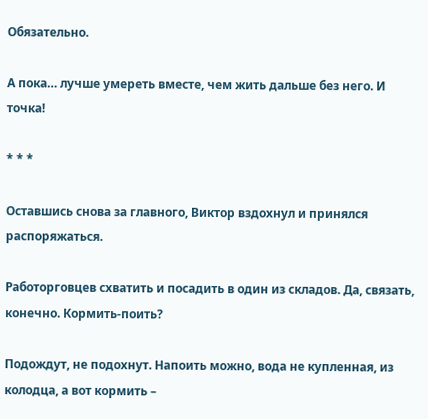Обязательно.

А пока… лучше умереть вместе, чем жить дальше без него. И точка!

* * *

Оставшись снова за главного, Виктор вздохнул и принялся распоряжаться.

Работорговцев схватить и посадить в один из складов. Да, связать, конечно. Кормить-поить?

Подождут, не подохнут. Напоить можно, вода не купленная, из колодца, а вот кормить –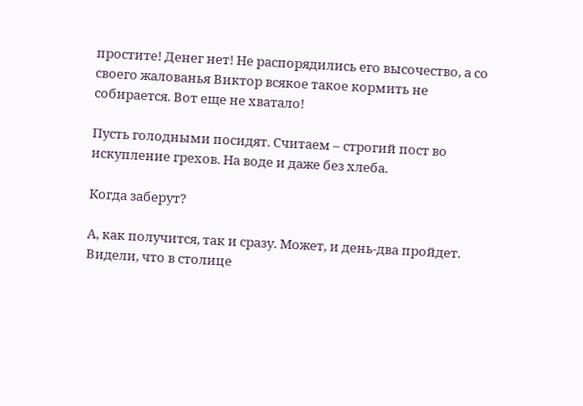простите! Денег нет! Не распорядились его высочество, а со своего жалованья Виктор всякое такое кормить не собирается. Вот еще не хватало!

Пусть голодными посидят. Считаем – строгий пост во искупление грехов. На воде и даже без хлеба.

Когда заберут?

А, как получится, так и сразу. Может, и день-два пройдет. Видели, что в столице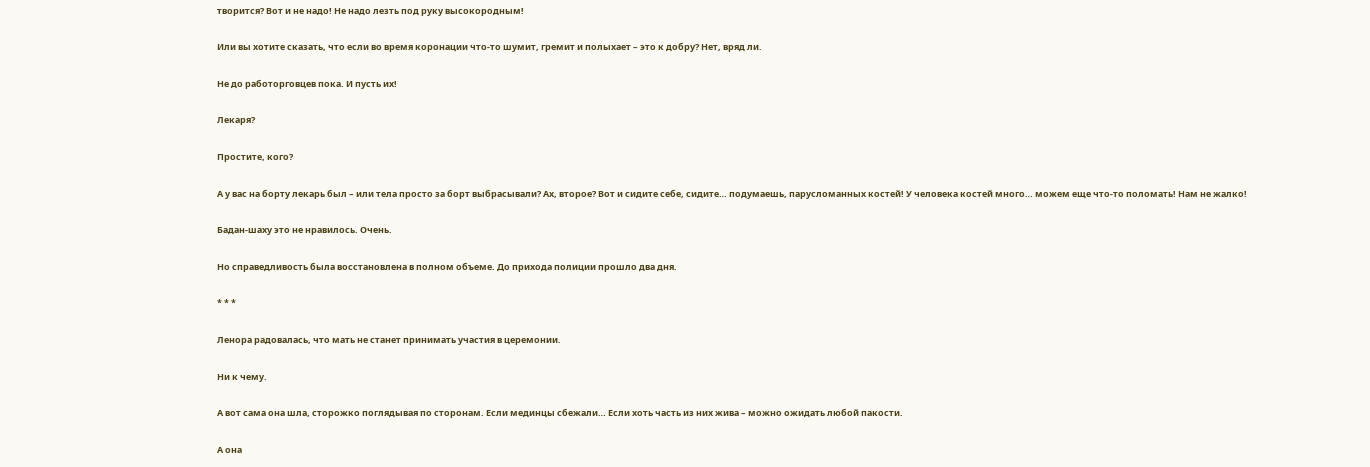творится? Вот и не надо! Не надо лезть под руку высокородным!

Или вы хотите сказать, что если во время коронации что-то шумит, гремит и полыхает – это к добру? Нет, вряд ли.

Не до работорговцев пока. И пусть их!

Лекаря?

Простите, кого?

А у вас на борту лекарь был – или тела просто за борт выбрасывали? Ах, второе? Вот и сидите себе, сидите… подумаешь, парусломанных костей! У человека костей много… можем еще что-то поломать! Нам не жалко!

Бадан-шаху это не нравилось. Очень.

Но справедливость была восстановлена в полном объеме. До прихода полиции прошло два дня.

* * *

Ленора радовалась, что мать не станет принимать участия в церемонии.

Ни к чему.

А вот сама она шла, сторожко поглядывая по сторонам. Если мединцы сбежали… Если хоть часть из них жива – можно ожидать любой пакости.

А она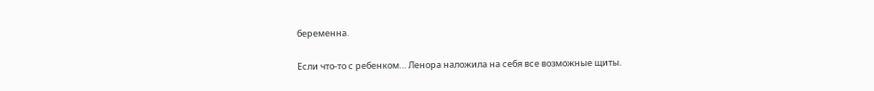беременна.

Если что-то с ребенком… Ленора наложила на себя все возможные щиты.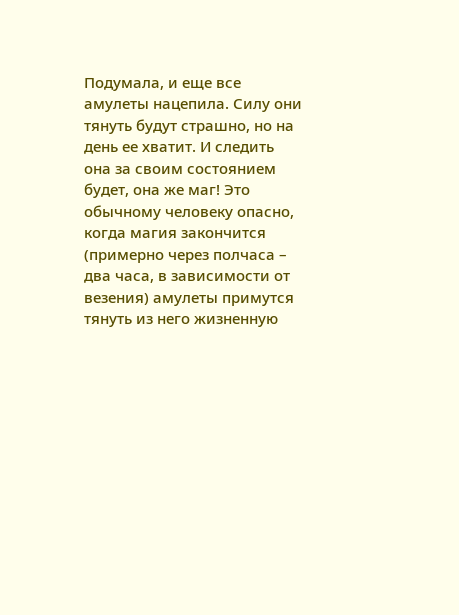Подумала, и еще все амулеты нацепила. Силу они тянуть будут страшно, но на день ее хватит. И следить она за своим состоянием будет, она же маг! Это обычному человеку опасно, когда магия закончится (примерно через полчаса – два часа, в зависимости от везения) амулеты примутся тянуть из него жизненную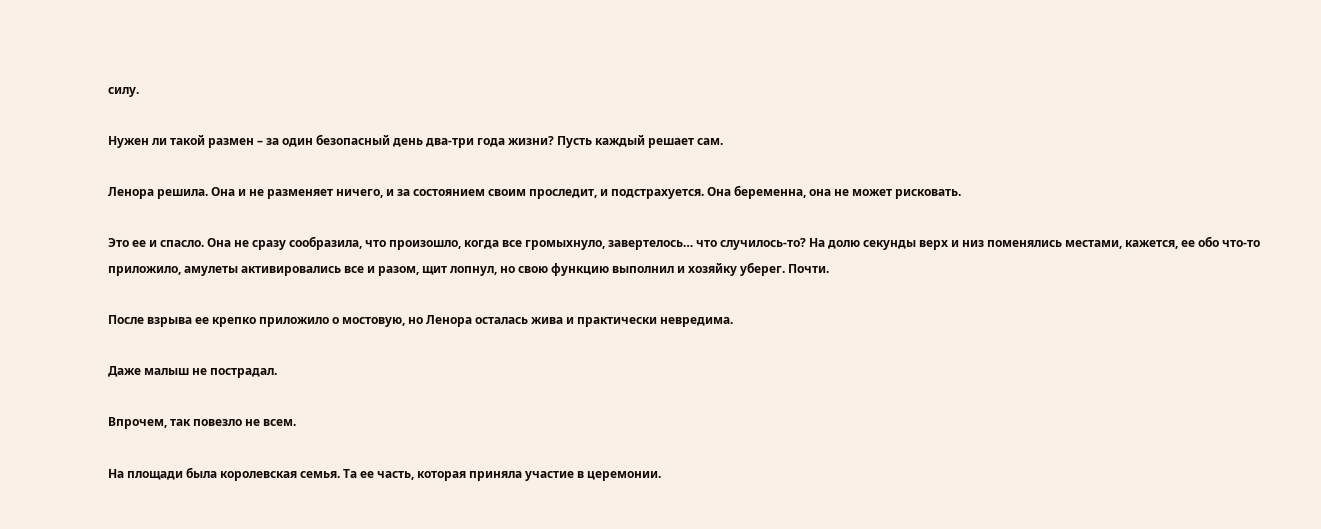силу.

Нужен ли такой размен – за один безопасный день два-три года жизни? Пусть каждый решает сам.

Ленора решила. Она и не разменяет ничего, и за состоянием своим проследит, и подстрахуется. Она беременна, она не может рисковать.

Это ее и спасло. Она не сразу сообразила, что произошло, когда все громыхнуло, завертелось… что случилось-то? На долю секунды верх и низ поменялись местами, кажется, ее обо что-то приложило, амулеты активировались все и разом, щит лопнул, но свою функцию выполнил и хозяйку уберег. Почти.

После взрыва ее крепко приложило о мостовую, но Ленора осталась жива и практически невредима.

Даже малыш не пострадал.

Впрочем, так повезло не всем.

На площади была королевская семья. Та ее часть, которая приняла участие в церемонии.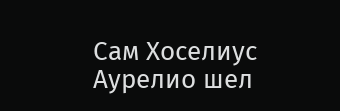Сам Хоселиус Аурелио шел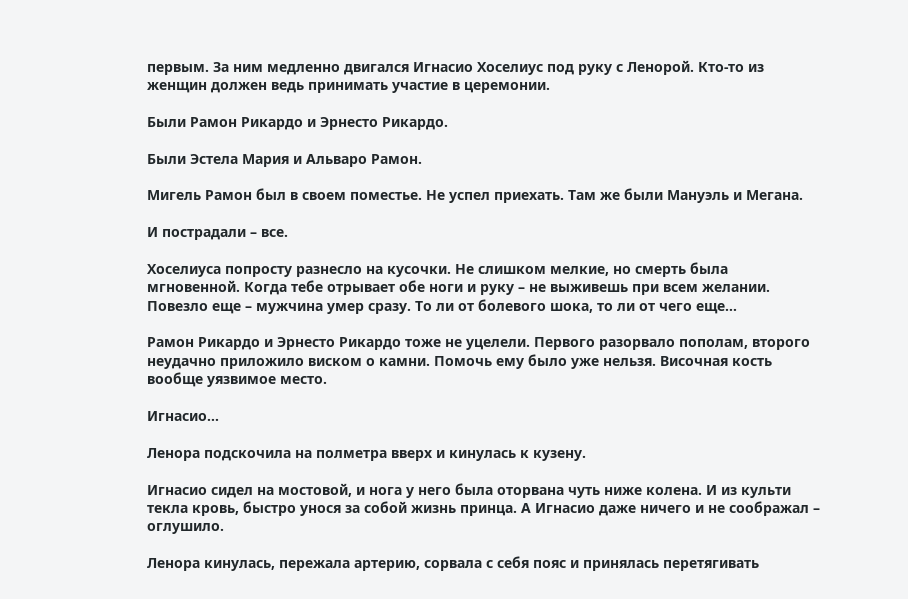первым. За ним медленно двигался Игнасио Хоселиус под руку с Ленорой. Кто-то из женщин должен ведь принимать участие в церемонии.

Были Рамон Рикардо и Эрнесто Рикардо.

Были Эстела Мария и Альваро Рамон.

Мигель Рамон был в своем поместье. Не успел приехать. Там же были Мануэль и Мегана.

И пострадали – все.

Хоселиуса попросту разнесло на кусочки. Не слишком мелкие, но смерть была мгновенной. Когда тебе отрывает обе ноги и руку – не выживешь при всем желании. Повезло еще – мужчина умер сразу. То ли от болевого шока, то ли от чего еще…

Рамон Рикардо и Эрнесто Рикардо тоже не уцелели. Первого разорвало пополам, второго неудачно приложило виском о камни. Помочь ему было уже нельзя. Височная кость вообще уязвимое место.

Игнасио…

Ленора подскочила на полметра вверх и кинулась к кузену.

Игнасио сидел на мостовой, и нога у него была оторвана чуть ниже колена. И из культи текла кровь, быстро унося за собой жизнь принца. А Игнасио даже ничего и не соображал – оглушило.

Ленора кинулась, пережала артерию, сорвала с себя пояс и принялась перетягивать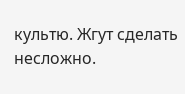культю. Жгут сделать несложно.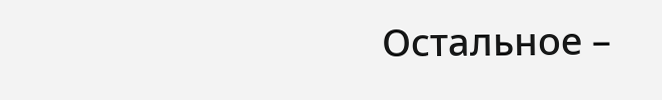Остальное –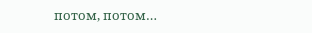потом, потом…